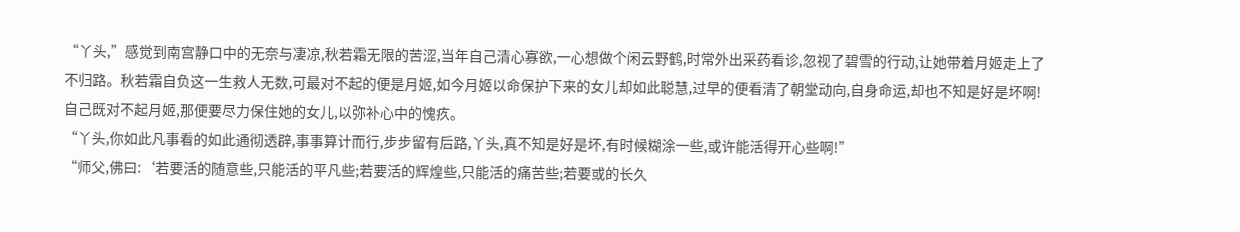“丫头,”感觉到南宫静口中的无奈与凄凉,秋若霜无限的苦涩,当年自己清心寡欲,一心想做个闲云野鹤,时常外出采药看诊,忽视了碧雪的行动,让她带着月姬走上了不归路。秋若霜自负这一生救人无数,可最对不起的便是月姬,如今月姬以命保护下来的女儿却如此聪慧,过早的便看清了朝堂动向,自身命运,却也不知是好是坏啊!自己既对不起月姬,那便要尽力保住她的女儿,以弥补心中的愧疚。
“丫头,你如此凡事看的如此通彻透辟,事事算计而行,步步留有后路,丫头,真不知是好是坏,有时候糊涂一些,或许能活得开心些啊!”
“师父,佛曰:‘若要活的随意些,只能活的平凡些;若要活的辉煌些,只能活的痛苦些;若要或的长久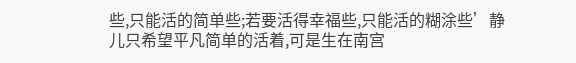些,只能活的简单些;若要活得幸福些,只能活的糊涂些’静儿只希望平凡简单的活着,可是生在南宫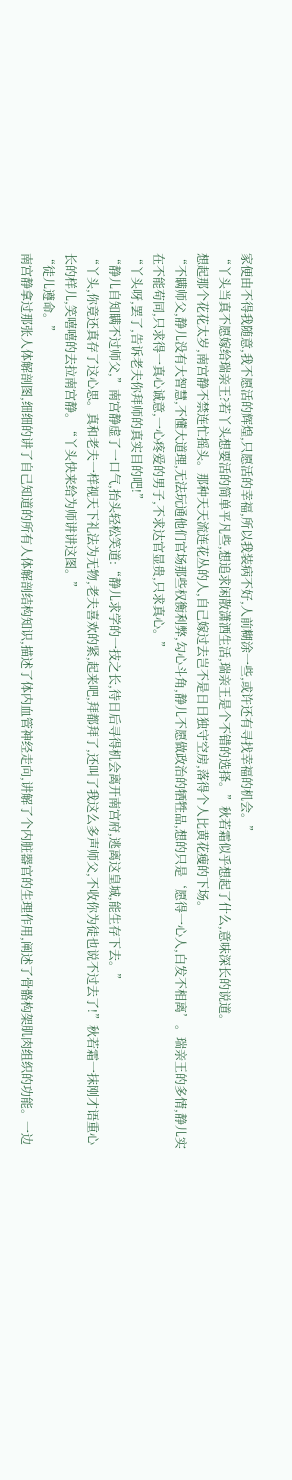家便由不得我随意,我不愿活的辉煌,只愿活的幸福,所以我装病不好,人前糊涂一些,或许还有寻找幸福的机会。”
“丫头当真不愿嫁给瑞亲王?若丫头想要活的简单平凡些,想追求闲散潇洒生活,瑞亲王是个不错的选择。”秋若霜似乎想起了什么,意味深长的说道。
想起那个花花太岁,南宫静不禁连忙摇头。那种天天流连花丛的人,自己嫁过去岂不是日日独守空房,落得个人比黄花瘦的下场。
“不瞒师父,静儿没有大智慧,不懂大道理,无法玩通他们官场那些权衡利弊,勾心斗角,静儿不愿做政治的牺牲品,想的只是‘愿得一心人,白发不相离’。瑞亲王的多情,静儿实在不能苟同,只求得一真心诚意,一心疼爱的男子,不求达官显贵,只求真心。”
“丫头呀,罢了,告诉老夫你拜师的真实目的吧!”
“静儿自知瞒不过师父,”南宫静虚了一口气,抬头轻松笑道:“静儿求学的一技之长,待日后寻得机会离开南宫府,逃离这皇城,能生存下去。”
“丫头,你竟还真存了这心思。真和老夫一样视天下礼法为无物,老夫喜欢的紧,起来吧,拜都拜了,还叫了我这么多声师父,不收你为徒也说不过去了!”秋若霜一抹刚才语重心长的样儿,笑嘻嘻的去拉南宫静。“丫头快来给为师讲讲这图。”
“徒儿遵命。”
南宫静拿过那张人体解剖图,细细的讲了自己知道的所有人体解剖结构知识,描述了体内血管神经走向,讲解了个内脏器官的生理作用,阐述了骨骼构架肌肉组织的功能。一边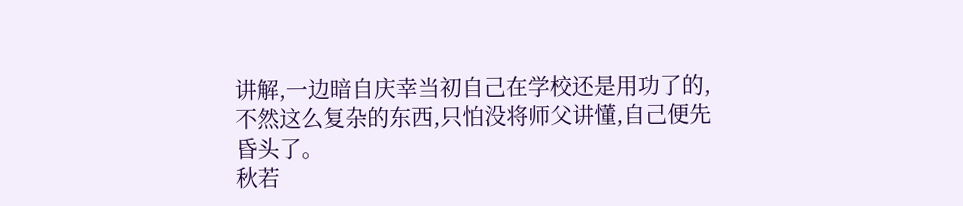讲解,一边暗自庆幸当初自己在学校还是用功了的,不然这么复杂的东西,只怕没将师父讲懂,自己便先昏头了。
秋若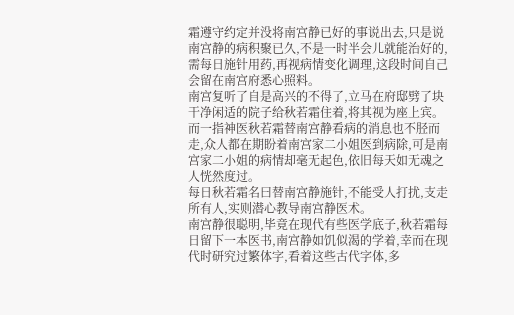霜遵守约定并没将南宫静已好的事说出去,只是说南宫静的病积聚已久,不是一时半会儿就能治好的,需每日施针用药,再视病情变化调理,这段时间自己会留在南宫府悉心照料。
南宫复听了自是高兴的不得了,立马在府邸劈了块干净闲适的院子给秋若霜住着,将其视为座上宾。
而一指神医秋若霜替南宫静看病的消息也不胫而走,众人都在期盼着南宫家二小姐医到病除,可是南宫家二小姐的病情却毫无起色,依旧每天如无魂之人恍然度过。
每日秋若霜名曰替南宫静施针,不能受人打扰,支走所有人,实则潜心教导南宫静医术。
南宫静很聪明,毕竟在现代有些医学底子,秋若霜每日留下一本医书,南宫静如饥似渴的学着,幸而在现代时研究过繁体字,看着这些古代字体,多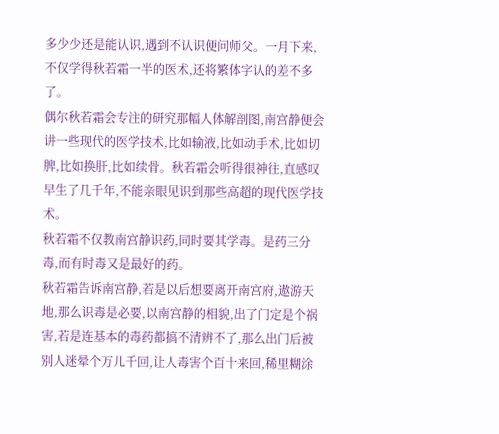多少少还是能认识,遇到不认识便问师父。一月下来,不仅学得秋若霜一半的医术,还将繁体字认的差不多了。
偶尔秋若霜会专注的研究那幅人体解剖图,南宫静便会讲一些现代的医学技术,比如输液,比如动手术,比如切脾,比如换肝,比如续骨。秋若霜会听得很神往,直感叹早生了几千年,不能亲眼见识到那些高超的现代医学技术。
秋若霜不仅教南宫静识药,同时要其学毒。是药三分毒,而有时毒又是最好的药。
秋若霜告诉南宫静,若是以后想要离开南宫府,遨游天地,那么识毒是必要,以南宫静的相貌,出了门定是个祸害,若是连基本的毒药都搞不清辨不了,那么出门后被别人迷晕个万儿千回,让人毒害个百十来回,稀里糊涂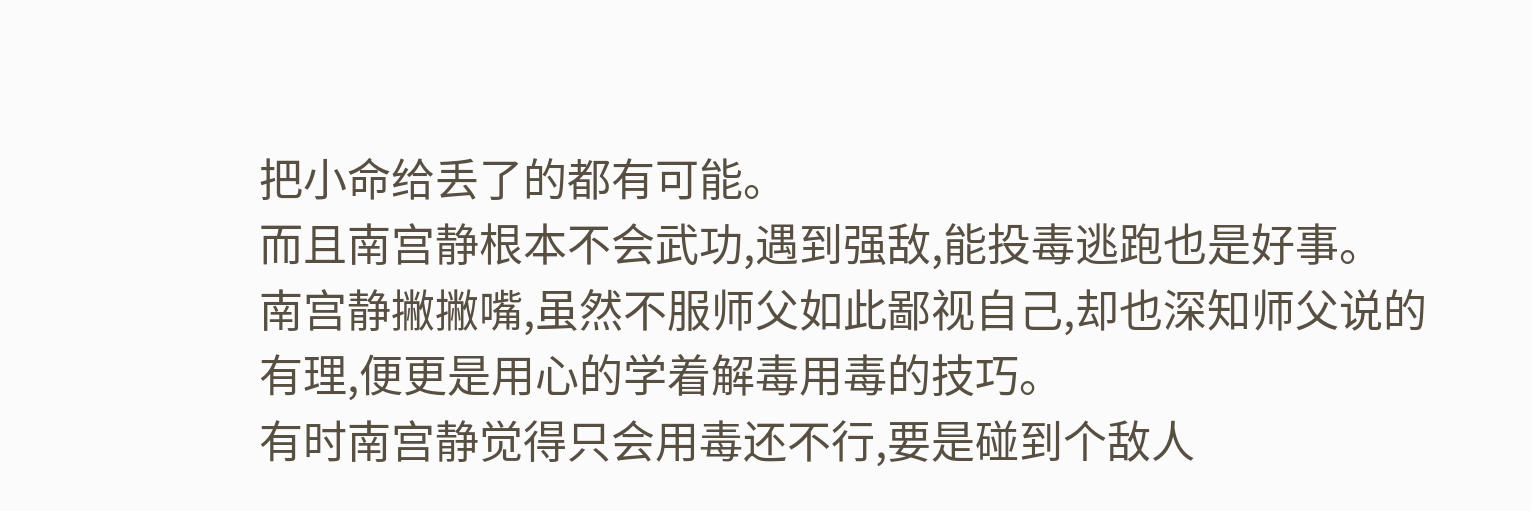把小命给丢了的都有可能。
而且南宫静根本不会武功,遇到强敌,能投毒逃跑也是好事。
南宫静撇撇嘴,虽然不服师父如此鄙视自己,却也深知师父说的有理,便更是用心的学着解毒用毒的技巧。
有时南宫静觉得只会用毒还不行,要是碰到个敌人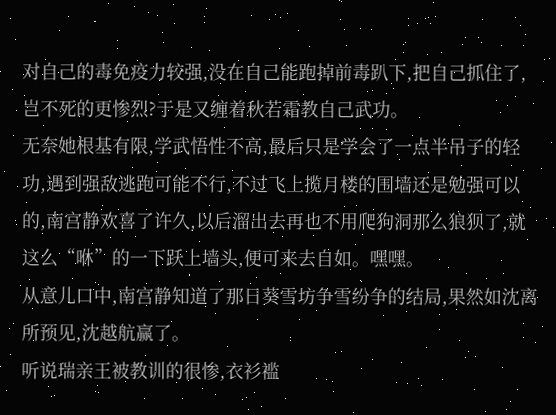对自己的毒免疫力较强,没在自己能跑掉前毒趴下,把自己抓住了,岂不死的更惨烈?于是又缠着秋若霜教自己武功。
无奈她根基有限,学武悟性不高,最后只是学会了一点半吊子的轻功,遇到强敌逃跑可能不行,不过飞上揽月楼的围墙还是勉强可以的,南宫静欢喜了许久,以后溜出去再也不用爬狗洞那么狼狈了,就这么“咻”的一下跃上墙头,便可来去自如。嘿嘿。
从意儿口中,南宫静知道了那日葵雪坊争雪纷争的结局,果然如沈离所预见,沈越航赢了。
听说瑞亲王被教训的很惨,衣衫褴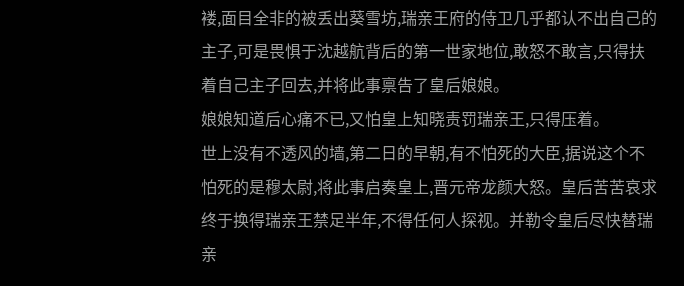褛,面目全非的被丢出葵雪坊,瑞亲王府的侍卫几乎都认不出自己的主子,可是畏惧于沈越航背后的第一世家地位,敢怒不敢言,只得扶着自己主子回去,并将此事禀告了皇后娘娘。
娘娘知道后心痛不已,又怕皇上知晓责罚瑞亲王,只得压着。
世上没有不透风的墙,第二日的早朝,有不怕死的大臣,据说这个不怕死的是穆太尉,将此事启奏皇上,晋元帝龙颜大怒。皇后苦苦哀求终于换得瑞亲王禁足半年,不得任何人探视。并勒令皇后尽快替瑞亲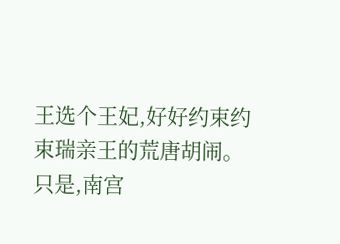王选个王妃,好好约束约束瑞亲王的荒唐胡闹。
只是,南宫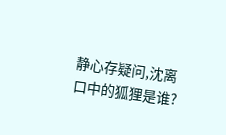静心存疑问,沈离口中的狐狸是谁?